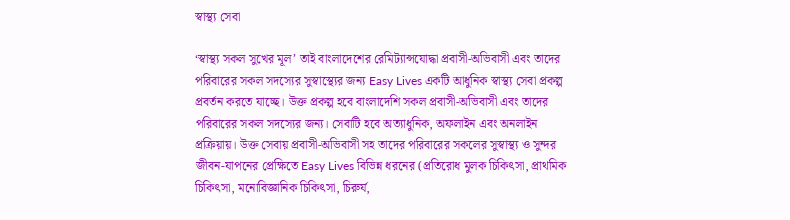স্বাস্থ্য সেবা

‘স্বাস্থ্য সকল সুখের মূল’ তাই বাংলাদেশের রেমিট্যান্সযোদ্ধা প্রবাসী-অভিবাসী এবং তাদের পরিবারের সকল সদস্যের সুস্বাস্থ্যের জন্য Easy Lives একটি আধুনিক স্বাস্থ্য সেবা প্রকল্প প্রবর্তন করতে যাচ্ছে। উক্ত প্রকল্প হবে বাংলাদেশি সকল প্রবাসী-অভিবাসী এবং তাদের পরিবারের সকল সদস্যের জন্য। সেবাটি হবে অত্যাধুনিক, অফলাইন এবং অনলাইন প্রক্রিয়ায়। উক্ত সেবায় প্রবাসী-অভিবাসী সহ তাদের পরিবারের সকলের সুস্বাস্থ্য ও সুন্দর জীবন-যাপনের প্রেক্ষিতে Easy Lives বিভিন্ন ধরনের (প্রতিরোধ মুলক চিকিৎসা, প্রাথমিক চিকিৎসা, মনোবিজ্ঞানিক চিকিৎসা, চিরুর্য,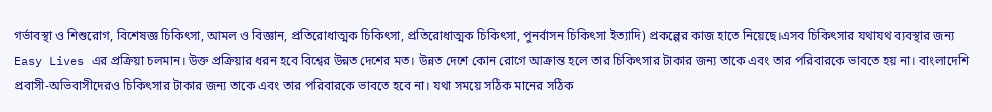গর্ভাবস্থা ও শিশুরোগ, বিশেষজ্ঞ চিকিৎসা, আমল ও বিজ্ঞান, প্রতিরোধাত্মক চিকিৎসা, প্রতিরোধাত্মক চিকিৎসা, পুনর্বাসন চিকিৎসা ইত্যাদি) প্রকল্পের কাজ হাতে নিয়েছে।এসব চিকিৎসার যথাযথ ব্যবস্থার জন্য Easy Lives এর প্রক্রিয়া চলমান। উক্ত প্রক্রিয়ার ধরন হবে বিশ্বের উন্নত দেশের মত। উন্নত দেশে কোন রোগে আক্রান্ত হলে তার চিকিৎসার টাকার জন্য তাকে এবং তার পরিবারকে ভাবতে হয় না। বাংলাদেশি প্রবাসী-অভিবাসীদেরও চিকিৎসার টাকার জন্য তাকে এবং তার পরিবারকে ভাবতে হবে না। যথা সময়ে সঠিক মানের সঠিক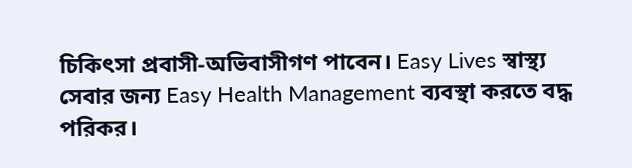চিকিৎসা প্রবাসী-অভিবাসীগণ পাবেন। Easy Lives স্বাস্থ্য সেবার জন্য Easy Health Management ব্যবস্থা করতে বদ্ধ পরিকর।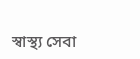স্বাস্থ্য সেবা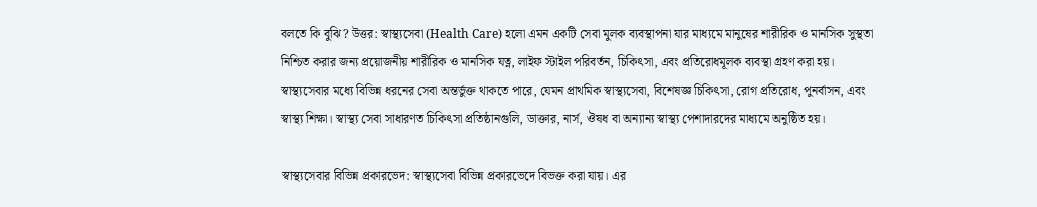বলতে কি বুঝি? উত্তর: স্বাস্থ্যসেবা (Health Care) হলো এমন একটি সেবা মুলক ব্যবস্থাপনা যার মাধ্যমে মানুষের শারীরিক ও মানসিক সুস্থতা নিশ্চিত করার জন্য প্রয়োজনীয় শারীরিক ও মানসিক যত্ন, লাইফ স্টাইল পরিবর্তন, চিকিৎসা, এবং প্রতিরোধমূলক ব্যবস্থা গ্রহণ করা হয়। স্বাস্থ্যসেবার মধ্যে বিভিন্ন ধরনের সেবা অন্তর্ভুক্ত থাকতে পারে, যেমন প্রাথমিক স্বাস্থ্যসেবা, বিশেষজ্ঞ চিকিৎসা, রোগ প্রতিরোধ, পুনর্বাসন, এবং স্বাস্থ্য শিক্ষা। স্বাস্থ্য সেবা সাধারণত চিকিৎসা প্রতিষ্ঠানগুলি, ডাক্তার, নার্স, ঔষধ বা অন্যান্য স্বাস্থ্য পেশাদারদের মাধ্যমে অনুষ্ঠিত হয়।

স্বাস্থ্যসেবার বিভিন্ন প্রকারভেদ: স্বাস্থ্যসেবা বিভিন্ন প্রকারভেদে বিভক্ত করা যায়। এর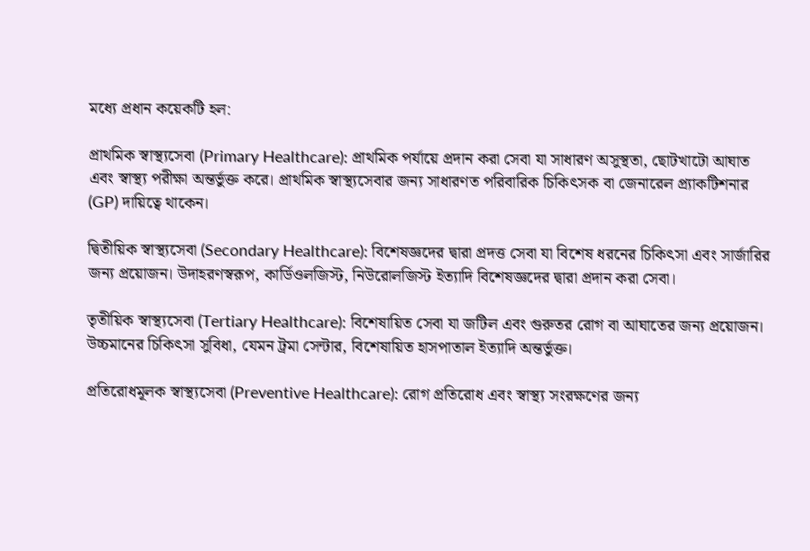মধ্যে প্রধান কয়েকটি হল:

প্রাথমিক স্বাস্থ্যসেবা (Primary Healthcare): প্রাথমিক পর্যায়ে প্রদান করা সেবা যা সাধারণ অসুস্থতা, ছোটখাটো আঘাত এবং স্বাস্থ্য পরীক্ষা অন্তর্ভুক্ত করে। প্রাথমিক স্বাস্থ্যসেবার জন্য সাধারণত পরিবারিক চিকিৎসক বা জেনারেল প্র্যাকটিশনার (GP) দায়িত্বে থাকেন।

দ্বিতীয়িক স্বাস্থ্যসেবা (Secondary Healthcare): বিশেষজ্ঞদের দ্বারা প্রদত্ত সেবা যা বিশেষ ধরনের চিকিৎসা এবং সার্জারির জন্য প্রয়োজন। উদাহরণস্বরূপ, কার্ডিওলজিস্ট, নিউরোলজিস্ট ইত্যাদি বিশেষজ্ঞদের দ্বারা প্রদান করা সেবা।

তৃতীয়িক স্বাস্থ্যসেবা (Tertiary Healthcare): বিশেষায়িত সেবা যা জটিল এবং গুরুতর রোগ বা আঘাতের জন্য প্রয়োজন। উচ্চমানের চিকিৎসা সুবিধা, যেমন ট্রমা সেন্টার, বিশেষায়িত হাসপাতাল ইত্যাদি অন্তর্ভুক্ত।

প্রতিরোধমূলক স্বাস্থ্যসেবা (Preventive Healthcare): রোগ প্রতিরোধ এবং স্বাস্থ্য সংরক্ষণের জন্য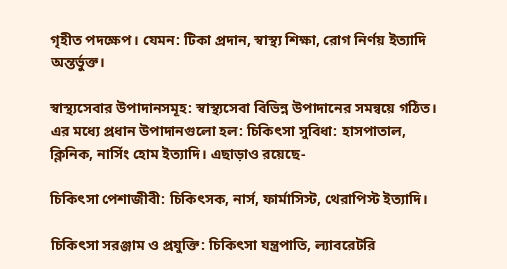গৃহীত পদক্ষেপ। যেমন: টিকা প্রদান, স্বাস্থ্য শিক্ষা, রোগ নির্ণয় ইত্যাদি অন্তর্ভুক্ত।

স্বাস্থ্যসেবার উপাদানসমূহ: স্বাস্থ্যসেবা বিভিন্ন উপাদানের সমন্বয়ে গঠিত। এর মধ্যে প্রধান উপাদানগুলো হল: চিকিৎসা সুবিধা: হাসপাতাল, ক্লিনিক, নার্সিং হোম ইত্যাদি। এছাড়াও রয়েছে-

চিকিৎসা পেশাজীবী: চিকিৎসক, নার্স, ফার্মাসিস্ট, থেরাপিস্ট ইত্যাদি।

চিকিৎসা সরঞ্জাম ও প্রযুক্তি: চিকিৎসা যন্ত্রপাতি, ল্যাবরেটরি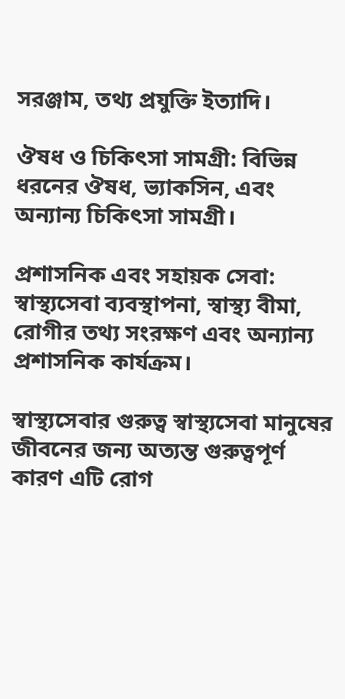সরঞ্জাম, তথ্য প্রযুক্তি ইত্যাদি।

ঔষধ ও চিকিৎসা সামগ্রী: বিভিন্ন ধরনের ঔষধ, ভ্যাকসিন, এবং অন্যান্য চিকিৎসা সামগ্রী।

প্রশাসনিক এবং সহায়ক সেবা: স্বাস্থ্যসেবা ব্যবস্থাপনা, স্বাস্থ্য বীমা, রোগীর তথ্য সংরক্ষণ এবং অন্যান্য প্রশাসনিক কার্যক্রম।

স্বাস্থ্যসেবার গুরুত্ব স্বাস্থ্যসেবা মানুষের জীবনের জন্য অত্যন্ত গুরুত্বপূর্ণ কারণ এটি রোগ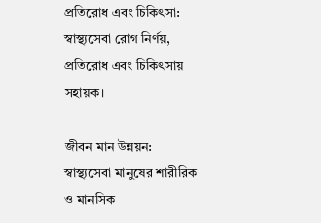প্রতিরোধ এবং চিকিৎসা: স্বাস্থ্যসেবা রোগ নির্ণয়, প্রতিরোধ এবং চিকিৎসায় সহায়ক।

জীবন মান উন্নয়ন: স্বাস্থ্যসেবা মানুষের শারীরিক ও মানসিক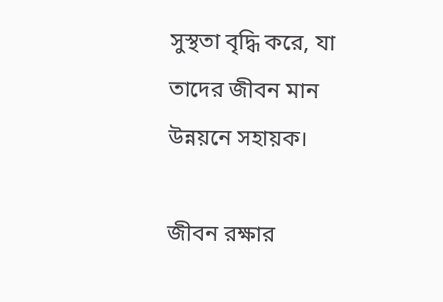সুস্থতা বৃদ্ধি করে, যা তাদের জীবন মান উন্নয়নে সহায়ক।

জীবন রক্ষার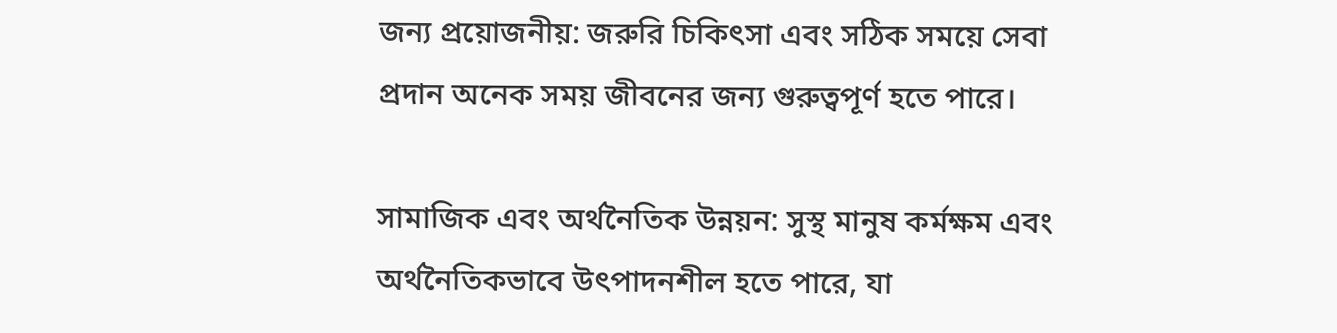জন্য প্রয়োজনীয়: জরুরি চিকিৎসা এবং সঠিক সময়ে সেবা প্রদান অনেক সময় জীবনের জন্য গুরুত্বপূর্ণ হতে পারে।

সামাজিক এবং অর্থনৈতিক উন্নয়ন: সুস্থ মানুষ কর্মক্ষম এবং অর্থনৈতিকভাবে উৎপাদনশীল হতে পারে, যা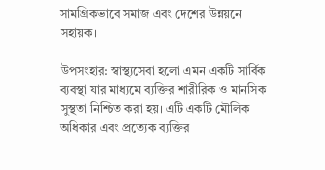সামগ্রিকভাবে সমাজ এবং দেশের উন্নয়নে সহায়ক।

উপসংহার: স্বাস্থ্যসেবা হলো এমন একটি সার্বিক ব্যবস্থা যার মাধ্যমে ব্যক্তির শারীরিক ও মানসিক সুস্থতা নিশ্চিত করা হয়। এটি একটি মৌলিক অধিকার এবং প্রত্যেক ব্যক্তির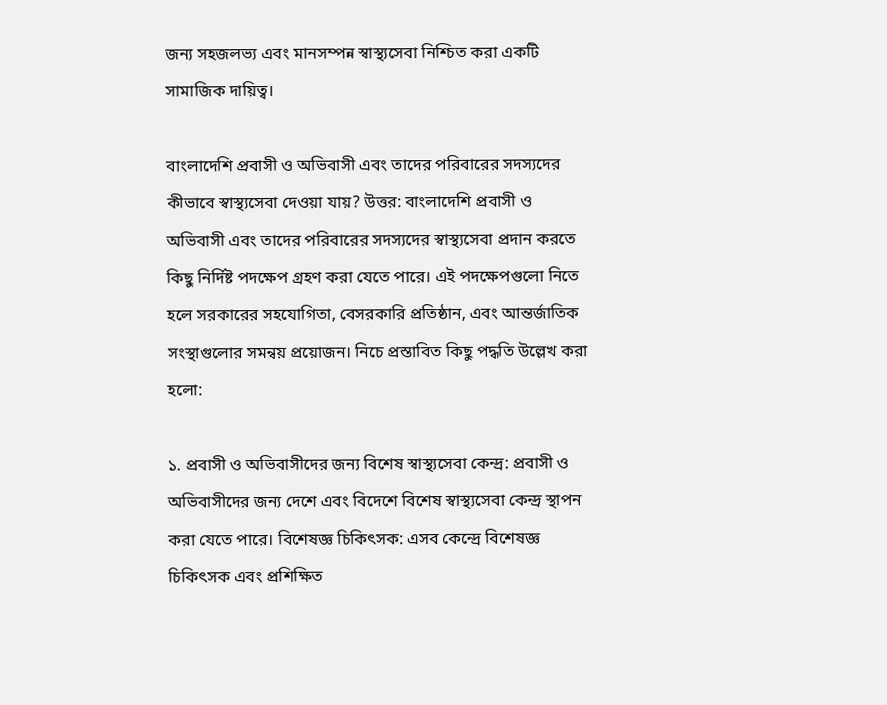জন্য সহজলভ্য এবং মানসম্পন্ন স্বাস্থ্যসেবা নিশ্চিত করা একটি সামাজিক দায়িত্ব।

বাংলাদেশি প্রবাসী ও অভিবাসী এবং তাদের পরিবারের সদস্যদের কীভাবে স্বাস্থ্যসেবা দেওয়া যায়? উত্তর: বাংলাদেশি প্রবাসী ও অভিবাসী এবং তাদের পরিবারের সদস্যদের স্বাস্থ্যসেবা প্রদান করতে কিছু নির্দিষ্ট পদক্ষেপ গ্রহণ করা যেতে পারে। এই পদক্ষেপগুলো নিতে হলে সরকারের সহযোগিতা, বেসরকারি প্রতিষ্ঠান, এবং আন্তর্জাতিক সংস্থাগুলোর সমন্বয় প্রয়োজন। নিচে প্রস্তাবিত কিছু পদ্ধতি উল্লেখ করা হলো:

১. প্রবাসী ও অভিবাসীদের জন্য বিশেষ স্বাস্থ্যসেবা কেন্দ্র: প্রবাসী ও অভিবাসীদের জন্য দেশে এবং বিদেশে বিশেষ স্বাস্থ্যসেবা কেন্দ্র স্থাপন করা যেতে পারে। বিশেষজ্ঞ চিকিৎসক: এসব কেন্দ্রে বিশেষজ্ঞ চিকিৎসক এবং প্রশিক্ষিত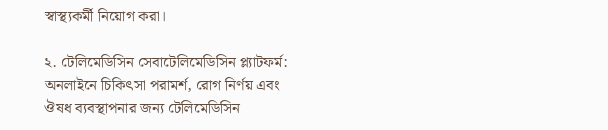স্বাস্থ্যকর্মী নিয়োগ করা।

২. টেলিমেডিসিন সেবাটেলিমেডিসিন প্ল্যাটফর্ম: অনলাইনে চিকিৎসা পরামর্শ, রোগ নির্ণয় এবং ঔষধ ব্যবস্থাপনার জন্য টেলিমেডিসিন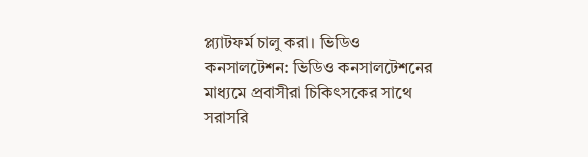প্ল্যাটফর্ম চালু করা। ভিডিও কনসালটেশন: ভিডিও কনসালটেশনের মাধ্যমে প্রবাসীরা চিকিৎসকের সাথে সরাসরি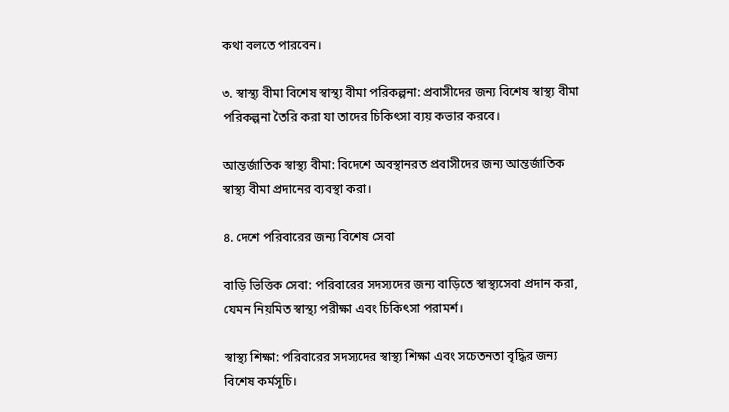কথা বলতে পারবেন।

৩. স্বাস্থ্য বীমা বিশেষ স্বাস্থ্য বীমা পরিকল্পনা: প্রবাসীদের জন্য বিশেষ স্বাস্থ্য বীমা পরিকল্পনা তৈরি করা যা তাদের চিকিৎসা ব্যয় কভার করবে।

আন্তর্জাতিক স্বাস্থ্য বীমা: বিদেশে অবস্থানরত প্রবাসীদের জন্য আন্তর্জাতিক স্বাস্থ্য বীমা প্রদানের ব্যবস্থা করা।

৪. দেশে পরিবারের জন্য বিশেষ সেবা

বাড়ি ভিত্তিক সেবা: পরিবারের সদস্যদের জন্য বাড়িতে স্বাস্থ্যসেবা প্রদান করা, যেমন নিয়মিত স্বাস্থ্য পরীক্ষা এবং চিকিৎসা পরামর্শ।

স্বাস্থ্য শিক্ষা: পরিবারের সদস্যদের স্বাস্থ্য শিক্ষা এবং সচেতনতা বৃদ্ধির জন্য বিশেষ কর্মসূচি।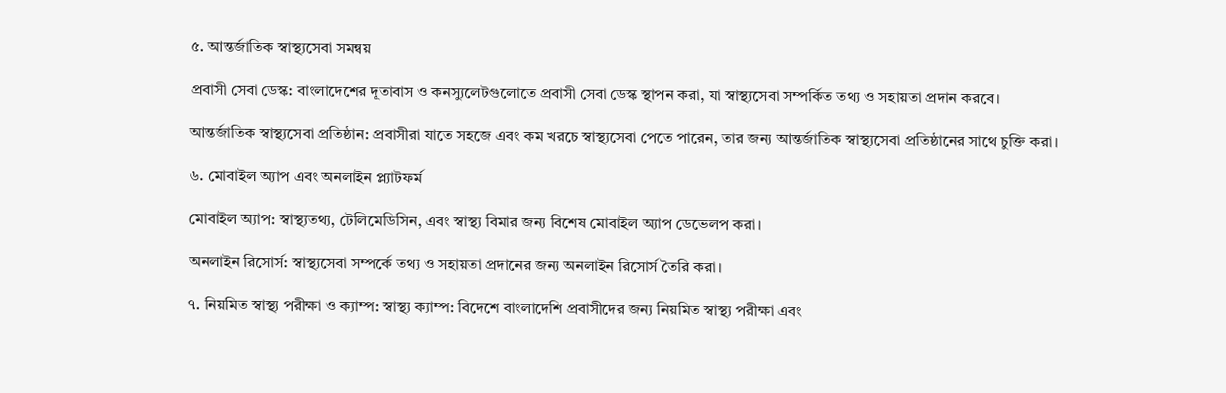৫. আন্তর্জাতিক স্বাস্থ্যসেবা সমন্বয়

প্রবাসী সেবা ডেস্ক: বাংলাদেশের দূতাবাস ও কনস্যুলেটগুলোতে প্রবাসী সেবা ডেস্ক স্থাপন করা, যা স্বাস্থ্যসেবা সম্পর্কিত তথ্য ও সহায়তা প্রদান করবে।

আন্তর্জাতিক স্বাস্থ্যসেবা প্রতিষ্ঠান: প্রবাসীরা যাতে সহজে এবং কম খরচে স্বাস্থ্যসেবা পেতে পারেন, তার জন্য আন্তর্জাতিক স্বাস্থ্যসেবা প্রতিষ্ঠানের সাথে চুক্তি করা।

৬. মোবাইল অ্যাপ এবং অনলাইন প্ল্যাটফর্ম

মোবাইল অ্যাপ: স্বাস্থ্যতথ্য, টেলিমেডিসিন, এবং স্বাস্থ্য বিমার জন্য বিশেষ মোবাইল অ্যাপ ডেভেলপ করা।

অনলাইন রিসোর্স: স্বাস্থ্যসেবা সম্পর্কে তথ্য ও সহায়তা প্রদানের জন্য অনলাইন রিসোর্স তৈরি করা।

৭. নিয়মিত স্বাস্থ্য পরীক্ষা ও ক্যাম্প: স্বাস্থ্য ক্যাম্প: বিদেশে বাংলাদেশি প্রবাসীদের জন্য নিয়মিত স্বাস্থ্য পরীক্ষা এবং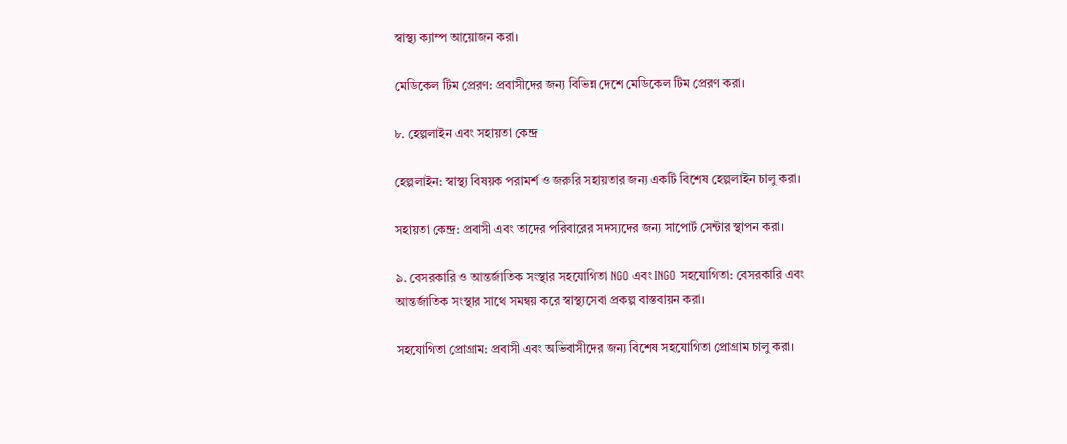স্বাস্থ্য ক্যাম্প আয়োজন করা।

মেডিকেল টিম প্রেরণ: প্রবাসীদের জন্য বিভিন্ন দেশে মেডিকেল টিম প্রেরণ করা।

৮. হেল্পলাইন এবং সহায়তা কেন্দ্র

হেল্পলাইন: স্বাস্থ্য বিষয়ক পরামর্শ ও জরুরি সহায়তার জন্য একটি বিশেষ হেল্পলাইন চালু করা।

সহায়তা কেন্দ্র: প্রবাসী এবং তাদের পরিবারের সদস্যদের জন্য সাপোর্ট সেন্টার স্থাপন করা।

৯. বেসরকারি ও আন্তর্জাতিক সংস্থার সহযোগিতা NGO এবং INGO সহযোগিতা: বেসরকারি এবং আন্তর্জাতিক সংস্থার সাথে সমন্বয় করে স্বাস্থ্যসেবা প্রকল্প বাস্তবায়ন করা।

সহযোগিতা প্রোগ্রাম: প্রবাসী এবং অভিবাসীদের জন্য বিশেষ সহযোগিতা প্রোগ্রাম চালু করা।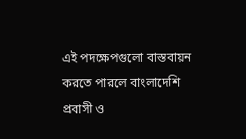এই পদক্ষেপগুলো বাস্তবায়ন করতে পারলে বাংলাদেশি প্রবাসী ও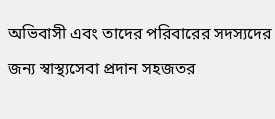অভিবাসী এবং তাদের পরিবারের সদস্যদের জন্য স্বাস্থ্যসেবা প্রদান সহজতর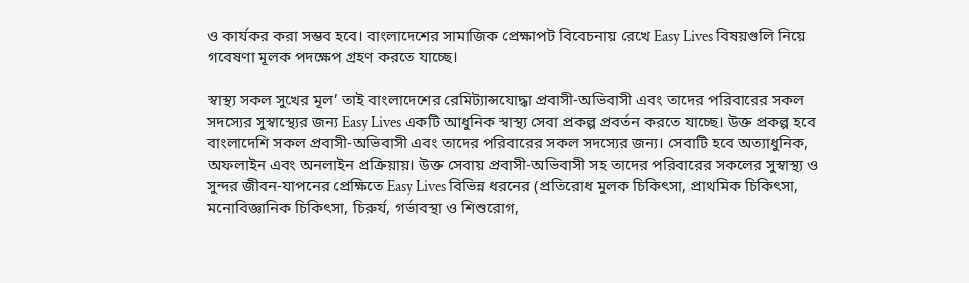ও কার্যকর করা সম্ভব হবে। বাংলাদেশের সামাজিক প্রেক্ষাপট বিবেচনায় রেখে Easy Lives বিষয়গুলি নিয়ে গবেষণা মূলক পদক্ষেপ গ্রহণ করতে যাচ্ছে।

স্বাস্থ্য সকল সুখের মূল’ তাই বাংলাদেশের রেমিট্যান্সযোদ্ধা প্রবাসী-অভিবাসী এবং তাদের পরিবারের সকল সদস্যের সুস্বাস্থ্যের জন্য Easy Lives একটি আধুনিক স্বাস্থ্য সেবা প্রকল্প প্রবর্তন করতে যাচ্ছে। উক্ত প্রকল্প হবে বাংলাদেশি সকল প্রবাসী-অভিবাসী এবং তাদের পরিবারের সকল সদস্যের জন্য। সেবাটি হবে অত্যাধুনিক, অফলাইন এবং অনলাইন প্রক্রিয়ায়। উক্ত সেবায় প্রবাসী-অভিবাসী সহ তাদের পরিবারের সকলের সুস্বাস্থ্য ও সুন্দর জীবন-যাপনের প্রেক্ষিতে Easy Lives বিভিন্ন ধরনের (প্রতিরোধ মুলক চিকিৎসা, প্রাথমিক চিকিৎসা, মনোবিজ্ঞানিক চিকিৎসা, চিরুর্য, গর্ভাবস্থা ও শিশুরোগ,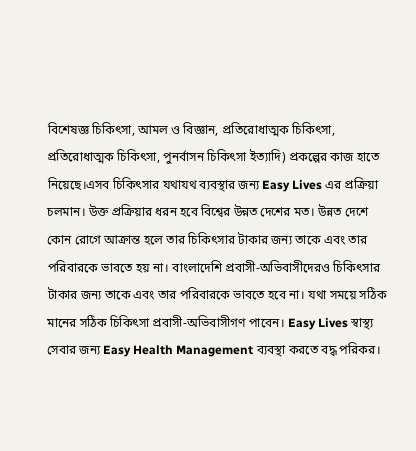বিশেষজ্ঞ চিকিৎসা, আমল ও বিজ্ঞান, প্রতিরোধাত্মক চিকিৎসা, প্রতিরোধাত্মক চিকিৎসা, পুনর্বাসন চিকিৎসা ইত্যাদি) প্রকল্পের কাজ হাতে নিয়েছে।এসব চিকিৎসার যথাযথ ব্যবস্থার জন্য Easy Lives এর প্রক্রিয়া চলমান। উক্ত প্রক্রিয়ার ধরন হবে বিশ্বের উন্নত দেশের মত। উন্নত দেশে কোন রোগে আক্রান্ত হলে তার চিকিৎসার টাকার জন্য তাকে এবং তার পরিবারকে ভাবতে হয় না। বাংলাদেশি প্রবাসী-অভিবাসীদেরও চিকিৎসার টাকার জন্য তাকে এবং তার পরিবারকে ভাবতে হবে না। যথা সময়ে সঠিক মানের সঠিক চিকিৎসা প্রবাসী-অভিবাসীগণ পাবেন। Easy Lives স্বাস্থ্য সেবার জন্য Easy Health Management ব্যবস্থা করতে বদ্ধ পরিকর।